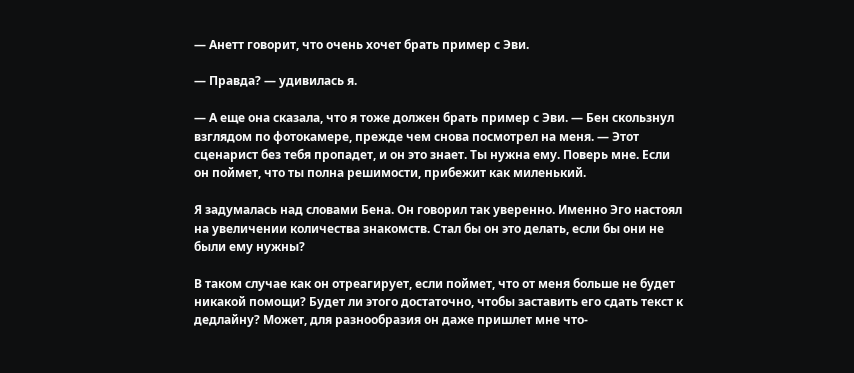— Анетт говорит, что очень хочет брать пример с Эви.

— Правда? — удивилась я.

— А еще она сказала, что я тоже должен брать пример с Эви. — Бен скользнул взглядом по фотокамере, прежде чем снова посмотрел на меня. — Этот сценарист без тебя пропадет, и он это знает. Ты нужна ему. Поверь мне. Если он поймет, что ты полна решимости, прибежит как миленький.

Я задумалась над словами Бена. Он говорил так уверенно. Именно Эго настоял на увеличении количества знакомств. Стал бы он это делать, если бы они не были ему нужны?

В таком случае как он отреагирует, если поймет, что от меня больше не будет никакой помощи? Будет ли этого достаточно, чтобы заставить его сдать текст к дедлайну? Может, для разнообразия он даже пришлет мне что-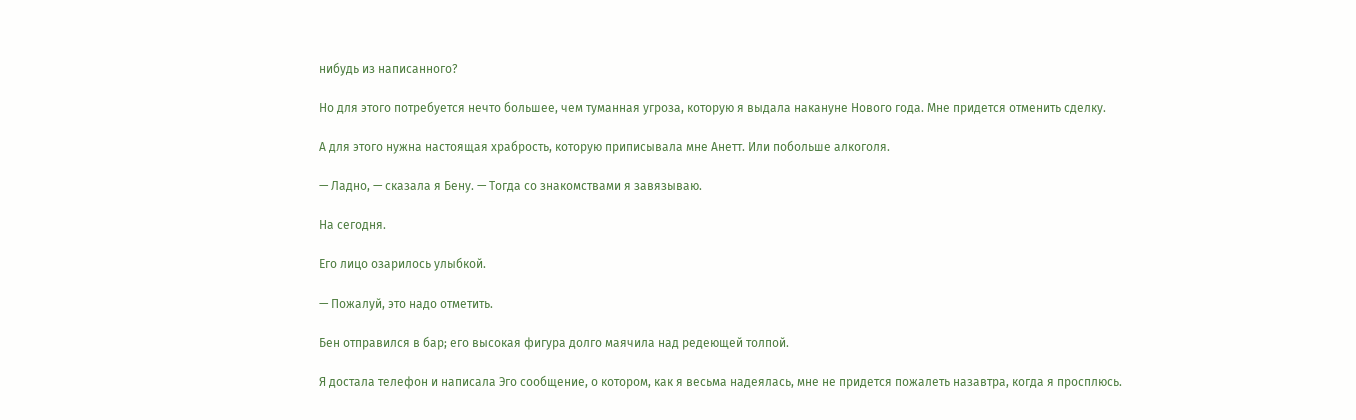нибудь из написанного?

Но для этого потребуется нечто большее, чем туманная угроза, которую я выдала накануне Нового года. Мне придется отменить сделку.

А для этого нужна настоящая храбрость, которую приписывала мне Анетт. Или побольше алкоголя.

— Ладно, — сказала я Бену. — Тогда со знакомствами я завязываю.

На сегодня.

Его лицо озарилось улыбкой.

— Пожалуй, это надо отметить.

Бен отправился в бар; его высокая фигура долго маячила над редеющей толпой.

Я достала телефон и написала Эго сообщение, о котором, как я весьма надеялась, мне не придется пожалеть назавтра, когда я просплюсь.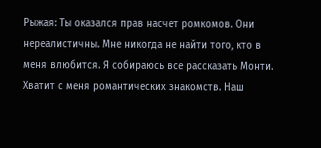Рыжая: Ты оказался прав насчет ромкомов. Они нереалистичны. Мне никогда не найти того, кто в меня влюбится. Я собираюсь все рассказать Монти. Хватит с меня романтических знакомств. Наш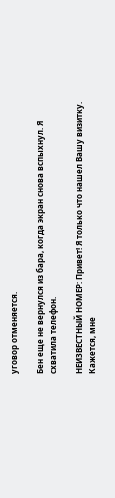уговор отменяется.

Бен еще не вернулся из бара, когда экран снова вспыхнул. Я схватила телефон.

НЕИЗВЕСТНЫЙ НОМЕР: Привет! Я только что нашел Вашу визитку. Кажется, мне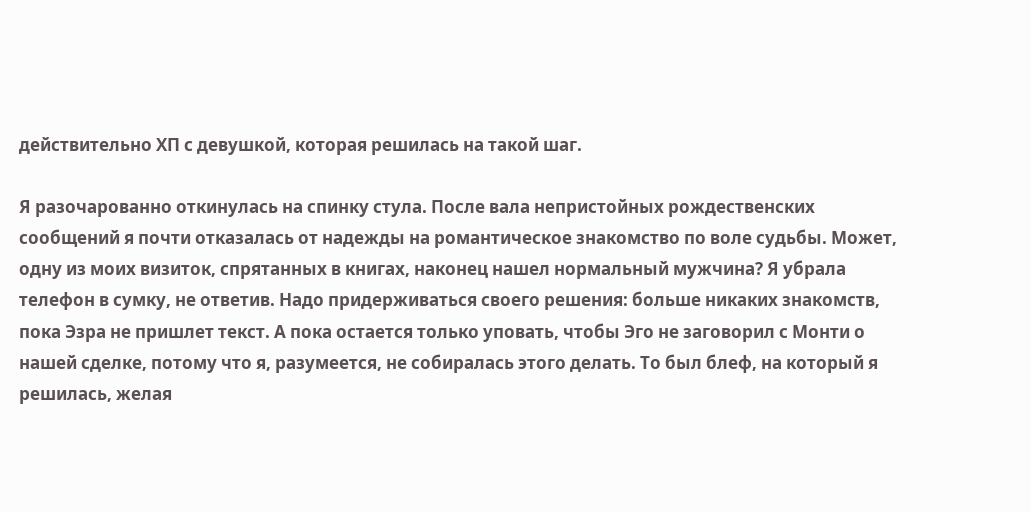действительно ХП с девушкой, которая решилась на такой шаг.

Я разочарованно откинулась на спинку стула. После вала непристойных рождественских сообщений я почти отказалась от надежды на романтическое знакомство по воле судьбы. Может, одну из моих визиток, спрятанных в книгах, наконец нашел нормальный мужчина? Я убрала телефон в сумку, не ответив. Надо придерживаться своего решения: больше никаких знакомств, пока Эзра не пришлет текст. А пока остается только уповать, чтобы Эго не заговорил с Монти о нашей сделке, потому что я, разумеется, не собиралась этого делать. То был блеф, на который я решилась, желая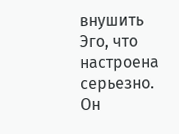внушить Эго, что настроена серьезно. Он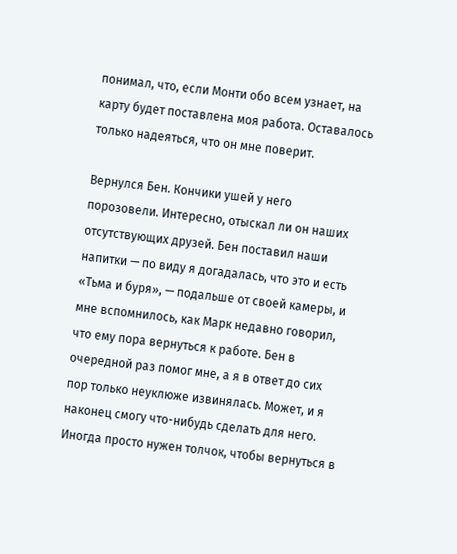понимал, что, если Монти обо всем узнает, на карту будет поставлена моя работа. Оставалось только надеяться, что он мне поверит.

Вернулся Бен. Кончики ушей у него порозовели. Интересно, отыскал ли он наших отсутствующих друзей. Бен поставил наши напитки — по виду я догадалась, что это и есть «Тьма и буря», — подальше от своей камеры, и мне вспомнилось, как Марк недавно говорил, что ему пора вернуться к работе. Бен в очередной раз помог мне, а я в ответ до сих пор только неуклюже извинялась. Может, и я наконец смогу что-нибудь сделать для него. Иногда просто нужен толчок, чтобы вернуться в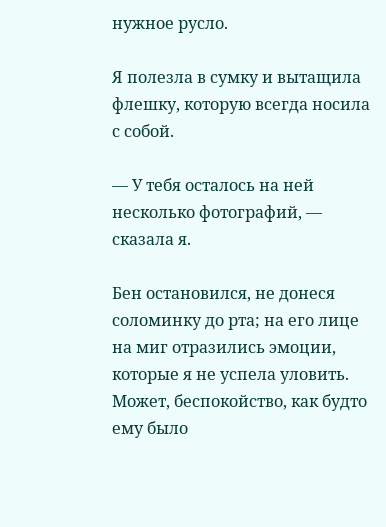нужное русло.

Я полезла в сумку и вытащила флешку, которую всегда носила с собой.

— У тебя осталось на ней несколько фотографий, — сказала я.

Бен остановился, не донеся соломинку до рта; на его лице на миг отразились эмоции, которые я не успела уловить. Может, беспокойство, как будто ему было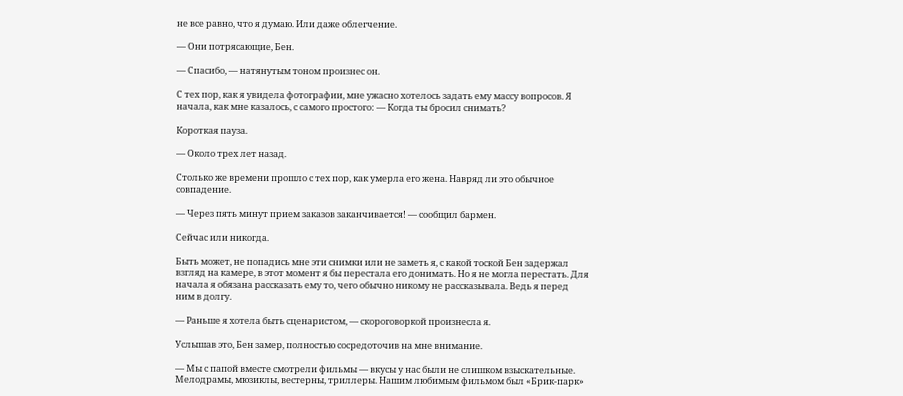не все равно, что я думаю. Или даже облегчение.

— Они потрясающие, Бен.

— Спасибо, — натянутым тоном произнес он.

С тех пор, как я увидела фотографии, мне ужасно хотелось задать ему массу вопросов. Я начала, как мне казалось, с самого простого: — Когда ты бросил снимать?

Короткая пауза.

— Около трех лет назад.

Столько же времени прошло с тех пор, как умерла его жена. Навряд ли это обычное совпадение.

— Через пять минут прием заказов заканчивается! — сообщил бармен.

Сейчас или никогда.

Быть может, не попадись мне эти снимки или не заметь я, с какой тоской Бен задержал взгляд на камере, в этот момент я бы перестала его донимать. Но я не могла перестать. Для начала я обязана рассказать ему то, чего обычно никому не рассказывала. Ведь я перед ним в долгу.

— Раньше я хотела быть сценаристом, — скороговоркой произнесла я.

Услышав это, Бен замер, полностью сосредоточив на мне внимание.

— Мы с папой вместе смотрели фильмы — вкусы у нас были не слишком взыскательные. Мелодрамы, мюзиклы, вестерны, триллеры. Нашим любимым фильмом был «Брик-парк»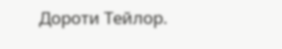Дороти Тейлор.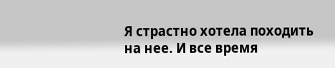Я страстно хотела походить на нее. И все время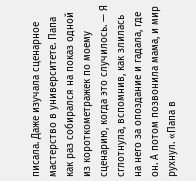писала. Даже изучала сценарное мастерство в университете. Папа как раз собирался на показ одной из короткометражек по моему сценарию, когда это случилось. — Я сглотнула, вспомнив, как злилась на него за опоздание и гадала, где он. А потом позвонила мама, и мир рухнул. «Папа в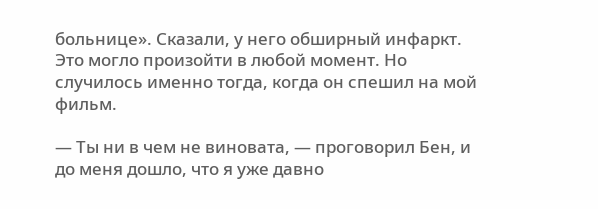больнице». Сказали, у него обширный инфаркт. Это могло произойти в любой момент. Но случилось именно тогда, когда он спешил на мой фильм.

— Ты ни в чем не виновата, — проговорил Бен, и до меня дошло, что я уже давно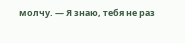молчу. — Я знаю, тебя не раз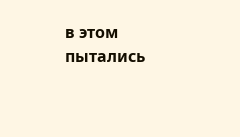в этом пытались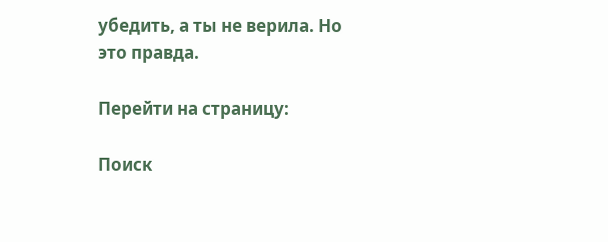убедить, а ты не верила. Но это правда.

Перейти на страницу:

Поиск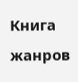Книга жанров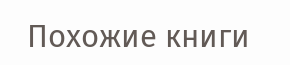Похожие книги